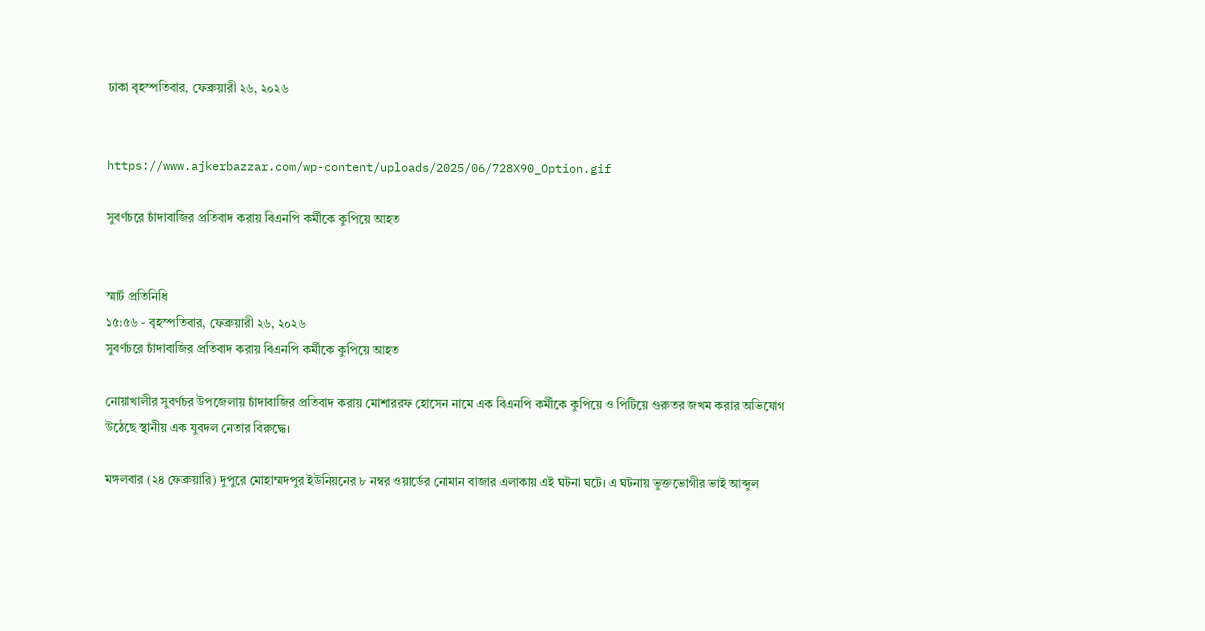ঢাকা বৃহস্পতিবার, ফেব্রুয়ারী ২৬, ২০২৬


https://www.ajkerbazzar.com/wp-content/uploads/2025/06/728X90_Option.gif

সুবর্ণচরে চাঁদাবাজির প্রতিবাদ করায় বিএনপি কর্মীকে কুপিয়ে আহত


স্মার্ট প্রতিনিধি
১৫:৫৬ - বৃহস্পতিবার, ফেব্রুয়ারী ২৬, ২০২৬
সুবর্ণচরে চাঁদাবাজির প্রতিবাদ করায় বিএনপি কর্মীকে কুপিয়ে আহত

নোয়াখালীর সুবর্ণচর উপজেলায় চাঁদাবাজির প্রতিবাদ করায় মোশাররফ হোসেন নামে এক বিএনপি কর্মীকে কুপিয়ে ও পিটিয়ে গুরুতর জখম করার অভিযোগ উঠেছে স্থানীয় এক যুবদল নেতার বিরুদ্ধে।

মঙ্গলবার (২৪ ফেব্রুয়ারি) দুপুরে মোহাম্মদপুর ইউনিয়নের ৮ নম্বর ওয়ার্ডের নোমান বাজার এলাকায় এই ঘটনা ঘটে। এ ঘটনায় ভুক্তভোগীর ভাই আব্দুল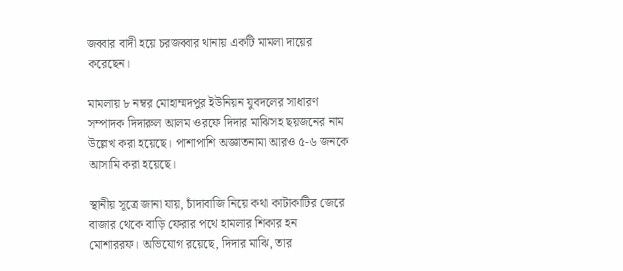জব্বার বাদী হয়ে চরজব্বার থানায় একটি মামলা দায়ের করেছেন।

মামলায় ৮ নম্বর মোহাম্মদপুর ইউনিয়ন যুবদলের সাধারণ সম্পাদক দিদারুল আলম ওরফে দিদার মাঝিসহ ছয়জনের নাম উল্লেখ করা হয়েছে। পাশাপাশি অজ্ঞাতনামা আরও ৫-৬ জনকে আসামি করা হয়েছে।

স্থানীয় সূত্রে জানা যায়, চাঁদাবাজি নিয়ে কথা কাটাকাটির জেরে বাজার থেকে বাড়ি ফেরার পথে হামলার শিকার হন মোশাররফ। অভিযোগ রয়েছে, দিদার মাঝি, তার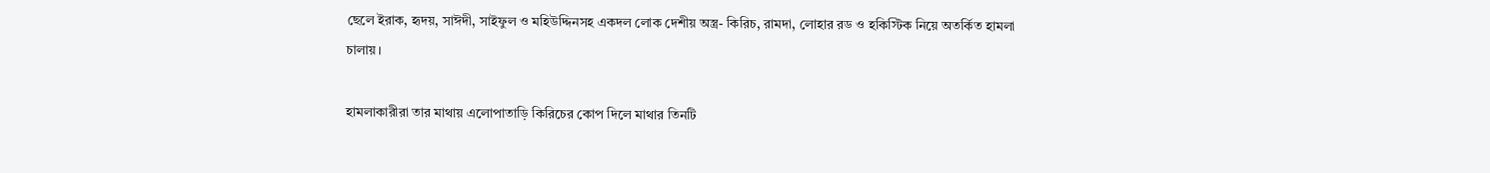ছেলে ইরাক, হৃদয়, সাঈদী, সাইফুল ও মহিউদ্দিনসহ একদল লোক দেশীয় অস্ত্র- কিরিচ, রামদা, লোহার রড ও হকিস্টিক নিয়ে অতর্কিত হামলা চালায়।

হামলাকারীরা তার মাথায় এলোপাতাড়ি কিরিচের কোপ দিলে মাথার তিনটি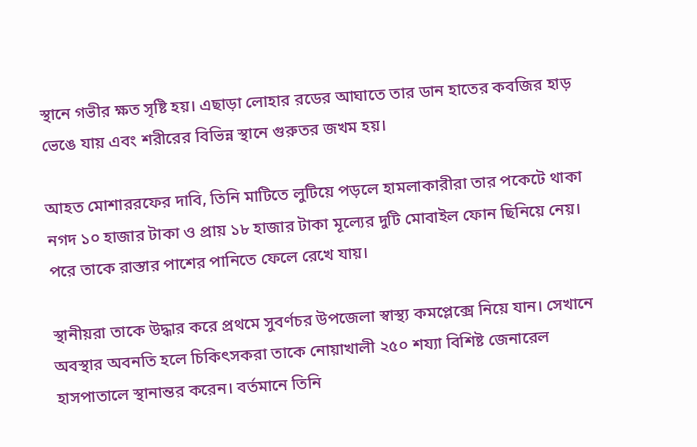স্থানে গভীর ক্ষত সৃষ্টি হয়। এছাড়া লোহার রডের আঘাতে তার ডান হাতের কবজির হাড় ভেঙে যায় এবং শরীরের বিভিন্ন স্থানে গুরুতর জখম হয়।

আহত মোশাররফের দাবি, তিনি মাটিতে লুটিয়ে পড়লে হামলাকারীরা তার পকেটে থাকা নগদ ১০ হাজার টাকা ও প্রায় ১৮ হাজার টাকা মূল্যের দুটি মোবাইল ফোন ছিনিয়ে নেয়। পরে তাকে রাস্তার পাশের পানিতে ফেলে রেখে যায়।

স্থানীয়রা তাকে উদ্ধার করে প্রথমে সুবর্ণচর উপজেলা স্বাস্থ্য কমপ্লেক্সে নিয়ে যান। সেখানে অবস্থার অবনতি হলে চিকিৎসকরা তাকে নোয়াখালী ২৫০ শয্যা বিশিষ্ট জেনারেল হাসপাতালে স্থানান্তর করেন। বর্তমানে তিনি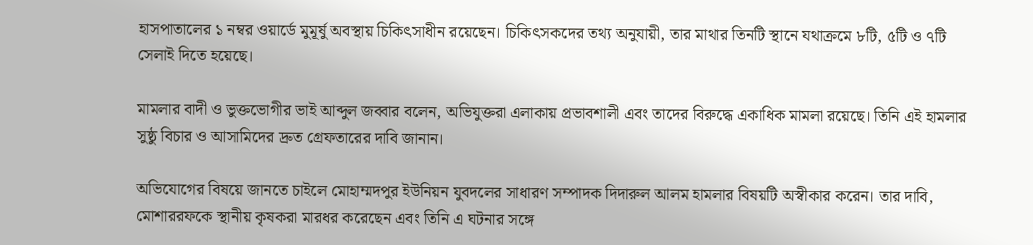হাসপাতালের ১ নম্বর ওয়ার্ডে মুমূর্ষু অবস্থায় চিকিৎসাধীন রয়েছেন। চিকিৎসকদের তথ্য অনুযায়ী, তার মাথার তিনটি স্থানে যথাক্রমে ৮টি, ৫টি ও ৭টি সেলাই দিতে হয়েছে।

মামলার বাদী ও ভুক্তভোগীর ভাই আব্দুল জব্বার বলেন, অভিযুক্তরা এলাকায় প্রভাবশালী এবং তাদের বিরুদ্ধে একাধিক মামলা রয়েছে। তিনি এই হামলার সুষ্ঠু বিচার ও আসামিদের দ্রুত গ্রেফতারের দাবি জানান।

অভিযোগের বিষয়ে জানতে চাইলে মোহাম্মদপুর ইউনিয়ন যুবদলের সাধারণ সম্পাদক দিদারুল আলম হামলার বিষয়টি অস্বীকার করেন। তার দাবি, মোশাররফকে স্থানীয় কৃষকরা মারধর করেছেন এবং তিনি এ ঘটনার সঙ্গে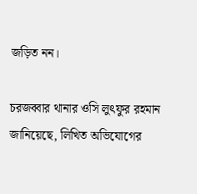জড়িত নন।

চরজব্বার থানার ওসি লুৎফুর রহমান জানিয়েছে, লিখিত অভিযোগের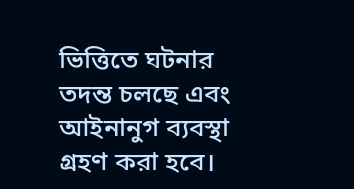ভিত্তিতে ঘটনার তদন্ত চলছে এবং আইনানুগ ব্যবস্থা গ্রহণ করা হবে।